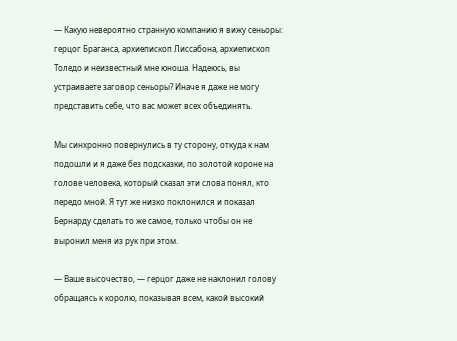— Какую невероятно странную компанию я вижу сеньоры: герцог Браганса, архиепископ Лиссабона, архиепископ Толедо и неизвестный мне юноша. Надеюсь, вы устраиваете заговор сеньоры? Иначе я даже не могу представить себе, что вас может всех объединять.

Мы синхронно повернулись в ту сторону, откуда к нам подошли и я даже без подсказки, по золотой короне на голове человека, который сказал эти слова понял, кто передо мной. Я тут же низко поклонился и показал Бернарду сделать то же самое, только чтобы он не выронил меня из рук при этом.

— Ваше высочество, — герцог даже не наклонил голову обращаясь к королю, показывая всем, какой высокий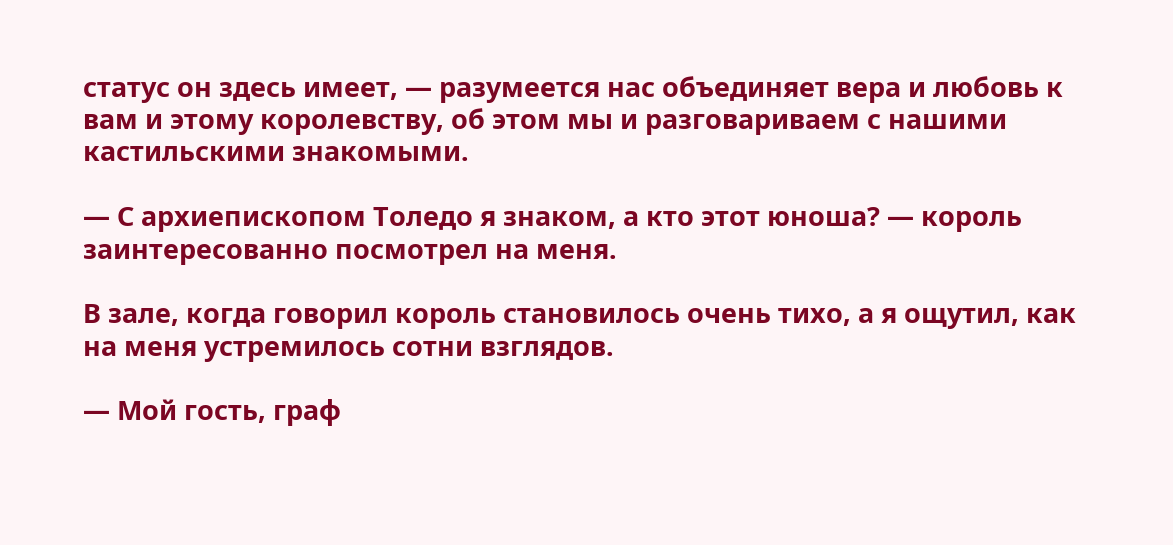статус он здесь имеет, — разумеется нас объединяет вера и любовь к вам и этому королевству, об этом мы и разговариваем с нашими кастильскими знакомыми.

— С архиепископом Толедо я знаком, а кто этот юноша? — король заинтересованно посмотрел на меня.

В зале, когда говорил король становилось очень тихо, а я ощутил, как на меня устремилось сотни взглядов.

— Мой гость, граф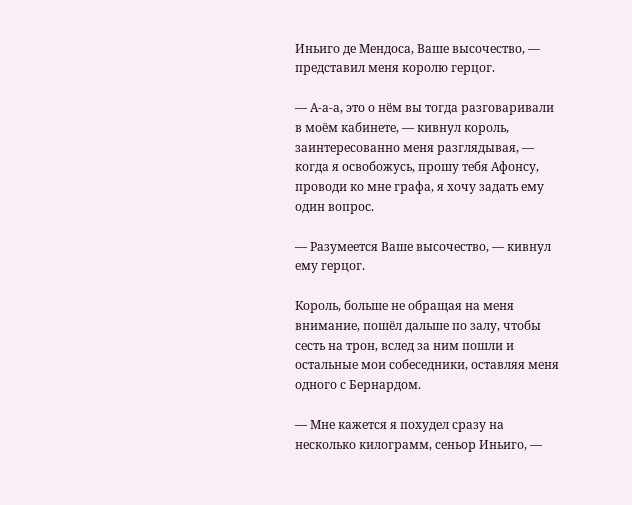Иньиго де Мендоса, Ваше высочество, — представил меня королю герцог.

— А-а-а, это о нём вы тогда разговаривали в моём кабинете, — кивнул король, заинтересованно меня разглядывая, — когда я освобожусь, прошу тебя Афонсу, проводи ко мне графа, я хочу задать ему один вопрос.

— Разумеется Ваше высочество, — кивнул ему герцог.

Король, больше не обращая на меня внимание, пошёл дальше по залу, чтобы сесть на трон, вслед за ним пошли и остальные мои собеседники, оставляя меня одного с Бернардом.

— Мне кажется я похудел сразу на несколько килограмм, сеньор Иньиго, —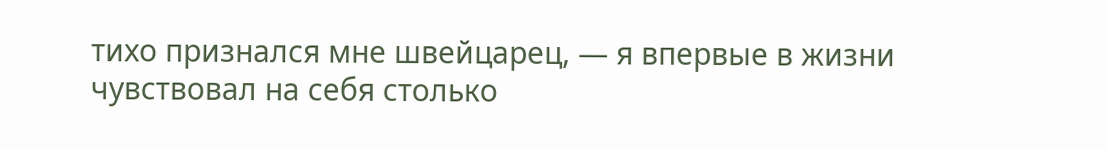тихо признался мне швейцарец, — я впервые в жизни чувствовал на себя столько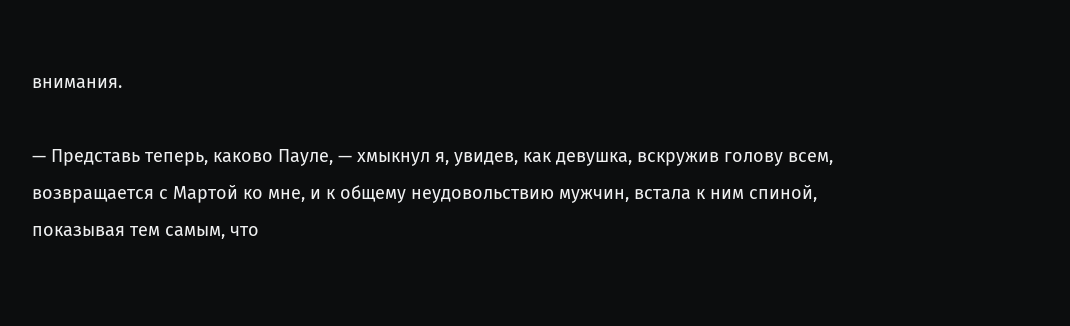внимания.

— Представь теперь, каково Пауле, — хмыкнул я, увидев, как девушка, вскружив голову всем, возвращается с Мартой ко мне, и к общему неудовольствию мужчин, встала к ним спиной, показывая тем самым, что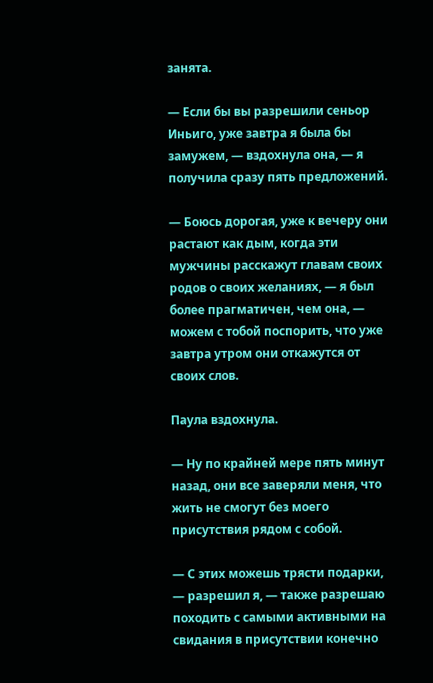занята.

— Если бы вы разрешили сеньор Иньиго, уже завтра я была бы замужем, — вздохнула она, — я получила сразу пять предложений.

— Боюсь дорогая, уже к вечеру они растают как дым, когда эти мужчины расскажут главам своих родов о своих желаниях, — я был более прагматичен, чем она, — можем с тобой поспорить, что уже завтра утром они откажутся от своих слов.

Паула вздохнула.

— Ну по крайней мере пять минут назад, они все заверяли меня, что жить не смогут без моего присутствия рядом с собой.

— С этих можешь трясти подарки, — разрешил я, — также разрешаю походить с самыми активными на свидания в присутствии конечно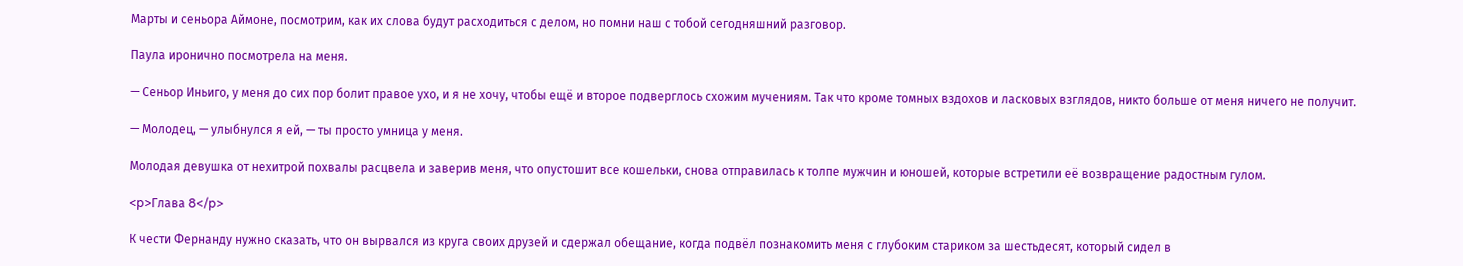Марты и сеньора Аймоне, посмотрим, как их слова будут расходиться с делом, но помни наш с тобой сегодняшний разговор.

Паула иронично посмотрела на меня.

— Сеньор Иньиго, у меня до сих пор болит правое ухо, и я не хочу, чтобы ещё и второе подверглось схожим мучениям. Так что кроме томных вздохов и ласковых взглядов, никто больше от меня ничего не получит.

— Молодец, — улыбнулся я ей, — ты просто умница у меня.

Молодая девушка от нехитрой похвалы расцвела и заверив меня, что опустошит все кошельки, снова отправилась к толпе мужчин и юношей, которые встретили её возвращение радостным гулом.

<p>Глава 8</p>

К чести Фернанду нужно сказать, что он вырвался из круга своих друзей и сдержал обещание, когда подвёл познакомить меня с глубоким стариком за шестьдесят, который сидел в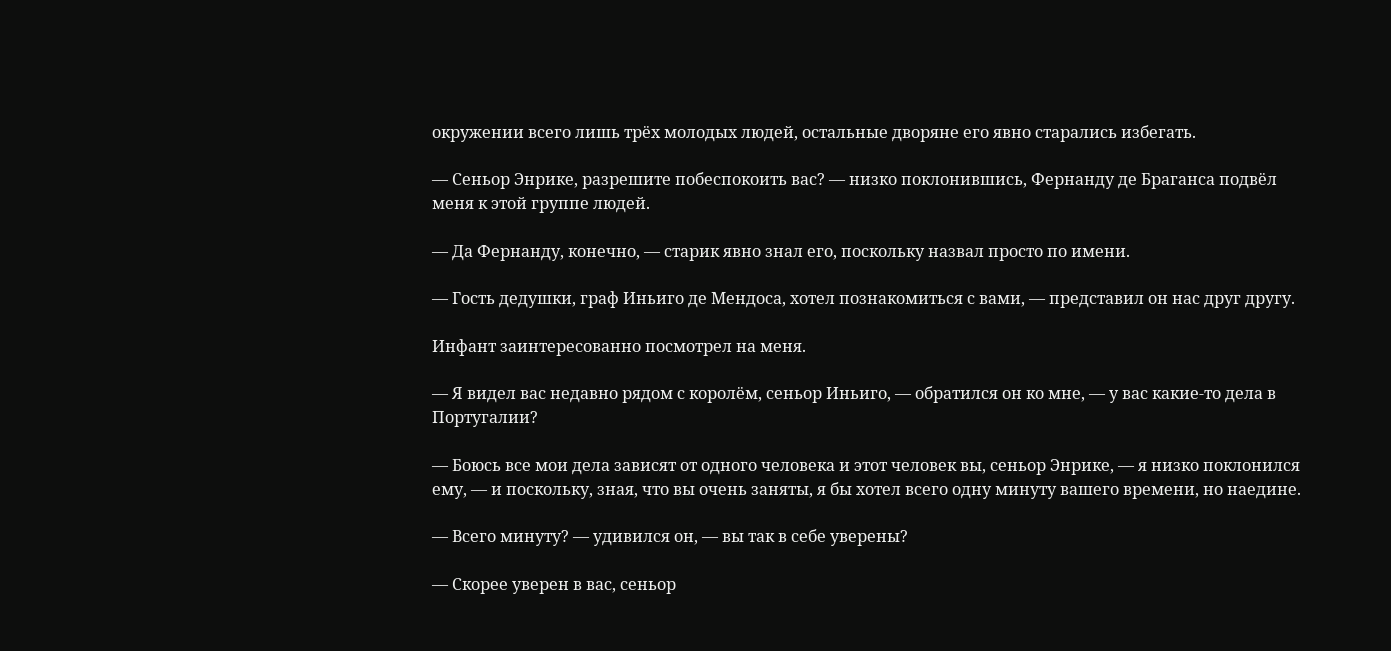окружении всего лишь трёх молодых людей, остальные дворяне его явно старались избегать.

— Сеньор Энрике, разрешите побеспокоить вас? — низко поклонившись, Фернанду де Браганса подвёл меня к этой группе людей.

— Да Фернанду, конечно, — старик явно знал его, поскольку назвал просто по имени.

— Гость дедушки, граф Иньиго де Мендоса, хотел познакомиться с вами, — представил он нас друг другу.

Инфант заинтересованно посмотрел на меня.

— Я видел вас недавно рядом с королём, сеньор Иньиго, — обратился он ко мне, — у вас какие-то дела в Португалии?

— Боюсь все мои дела зависят от одного человека и этот человек вы, сеньор Энрике, — я низко поклонился ему, — и поскольку, зная, что вы очень заняты, я бы хотел всего одну минуту вашего времени, но наедине.

— Всего минуту? — удивился он, — вы так в себе уверены?

— Скорее уверен в вас, сеньор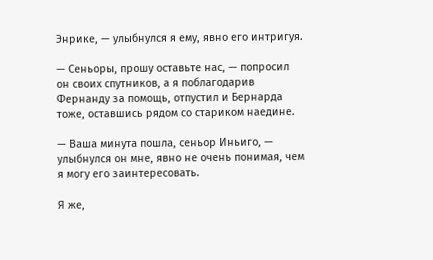Энрике, — улыбнулся я ему, явно его интригуя.

— Сеньоры, прошу оставьте нас, — попросил он своих спутников, а я поблагодарив Фернанду за помощь, отпустил и Бернарда тоже, оставшись рядом со стариком наедине.

— Ваша минута пошла, сеньор Иньиго, — улыбнулся он мне, явно не очень понимая, чем я могу его заинтересовать.

Я же,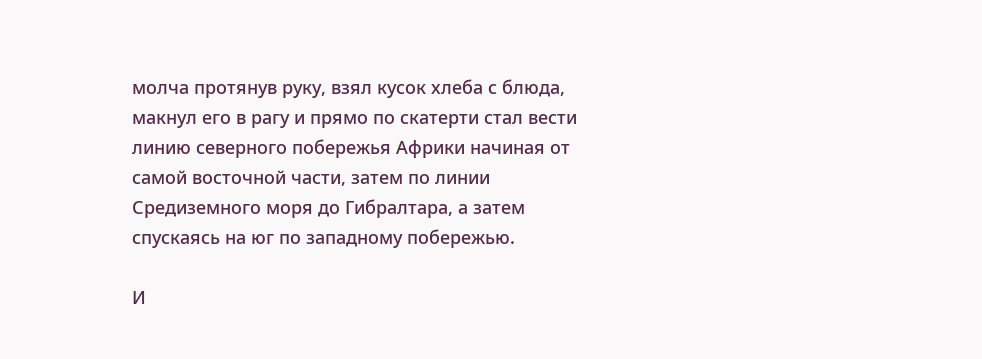молча протянув руку, взял кусок хлеба с блюда, макнул его в рагу и прямо по скатерти стал вести линию северного побережья Африки начиная от самой восточной части, затем по линии Средиземного моря до Гибралтара, а затем спускаясь на юг по западному побережью.

И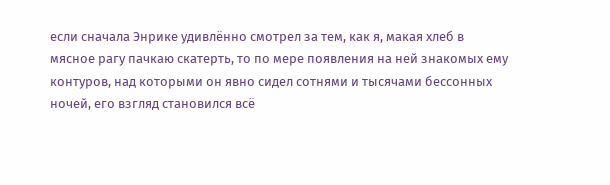если сначала Энрике удивлённо смотрел за тем, как я, макая хлеб в мясное рагу пачкаю скатерть, то по мере появления на ней знакомых ему контуров, над которыми он явно сидел сотнями и тысячами бессонных ночей, его взгляд становился всё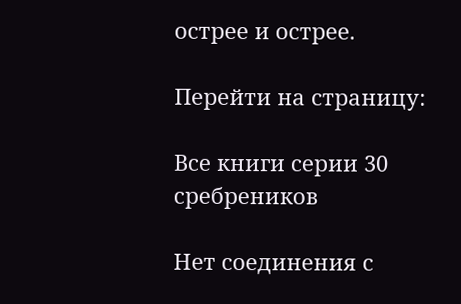острее и острее.

Перейти на страницу:

Все книги серии 30 сребреников

Нет соединения с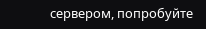сервером, попробуйте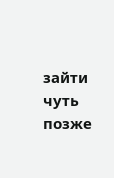зайти чуть позже